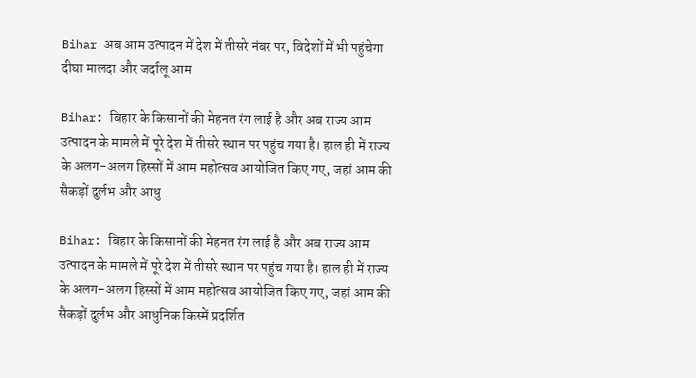Bihar अब आम उत्पादन में देश में तीसरे नंबर पर, विदेशों में भी पहुंचेगा दीघा मालदा और जर्दालू आम

Bihar: बिहार के किसानों की मेहनत रंग लाई है और अब राज्य आम उत्पादन के मामले में पूरे देश में तीसरे स्थान पर पहुंच गया है। हाल ही में राज्य के अलग-अलग हिस्सों में आम महोत्सव आयोजित किए गए, जहां आम की सैकड़ों दुर्लभ और आधु

Bihar: बिहार के किसानों की मेहनत रंग लाई है और अब राज्य आम उत्पादन के मामले में पूरे देश में तीसरे स्थान पर पहुंच गया है। हाल ही में राज्य के अलग-अलग हिस्सों में आम महोत्सव आयोजित किए गए, जहां आम की सैकड़ों दुर्लभ और आधुनिक किस्में प्रदर्शित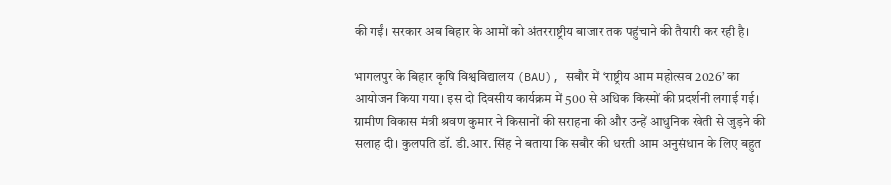की गईं। सरकार अब बिहार के आमों को अंतरराष्ट्रीय बाजार तक पहुंचाने की तैयारी कर रही है।

भागलपुर के बिहार कृषि विश्वविद्यालय (BAU), सबौर में ‘राष्ट्रीय आम महोत्सव 2026’ का आयोजन किया गया। इस दो दिवसीय कार्यक्रम में 500 से अधिक किस्मों की प्रदर्शनी लगाई गई। ग्रामीण विकास मंत्री श्रवण कुमार ने किसानों की सराहना की और उन्हें आधुनिक खेती से जुड़ने की सलाह दी। कुलपति डॉ. डी.आर. सिंह ने बताया कि सबौर की धरती आम अनुसंधान के लिए बहुत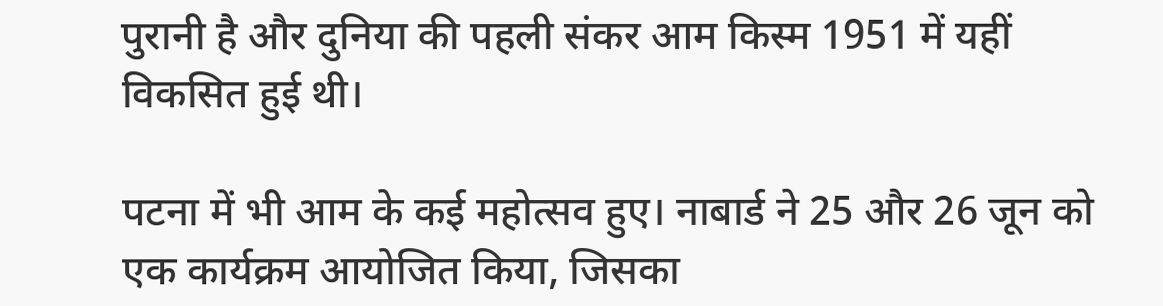पुरानी है और दुनिया की पहली संकर आम किस्म 1951 में यहीं विकसित हुई थी।

पटना में भी आम के कई महोत्सव हुए। नाबार्ड ने 25 और 26 जून को एक कार्यक्रम आयोजित किया, जिसका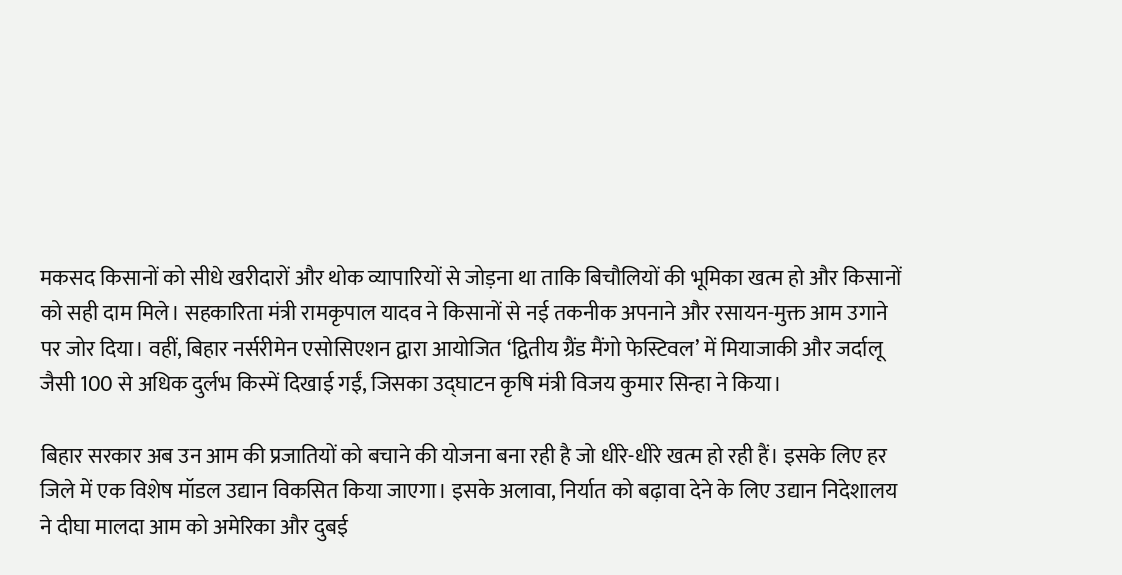मकसद किसानों को सीधे खरीदारों और थोक व्यापारियों से जोड़ना था ताकि बिचौलियों की भूमिका खत्म हो और किसानों को सही दाम मिले। सहकारिता मंत्री रामकृपाल यादव ने किसानों से नई तकनीक अपनाने और रसायन-मुक्त आम उगाने पर जोर दिया। वहीं, बिहार नर्सरीमेन एसोसिएशन द्वारा आयोजित ‘द्वितीय ग्रैंड मैंगो फेस्टिवल’ में मियाजाकी और जर्दालू जैसी 100 से अधिक दुर्लभ किस्में दिखाई गईं, जिसका उद्घाटन कृषि मंत्री विजय कुमार सिन्हा ने किया।

बिहार सरकार अब उन आम की प्रजातियों को बचाने की योजना बना रही है जो धीरे-धीरे खत्म हो रही हैं। इसके लिए हर जिले में एक विशेष मॉडल उद्यान विकसित किया जाएगा। इसके अलावा, निर्यात को बढ़ावा देने के लिए उद्यान निदेशालय ने दीघा मालदा आम को अमेरिका और दुबई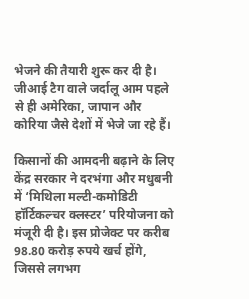भेजने की तैयारी शुरू कर दी है। जीआई टैग वाले जर्दालू आम पहले से ही अमेरिका, जापान और कोरिया जैसे देशों में भेजे जा रहे हैं।

किसानों की आमदनी बढ़ाने के लिए केंद्र सरकार ने दरभंगा और मधुबनी में ‘मिथिला मल्टी-कमोडिटी हॉर्टिकल्चर क्लस्टर’ परियोजना को मंजूरी दी है। इस प्रोजेक्ट पर करीब 98.80 करोड़ रुपये खर्च होंगे, जिससे लगभग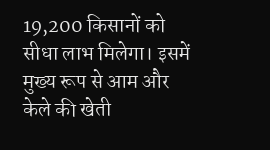19,200 किसानों को सीधा लाभ मिलेगा। इसमें मुख्य रूप से आम और केले की खेती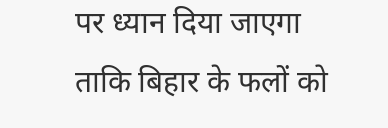पर ध्यान दिया जाएगा ताकि बिहार के फलों को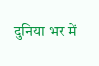दुनिया भर में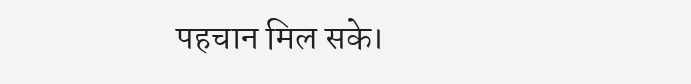पहचान मिल सके।